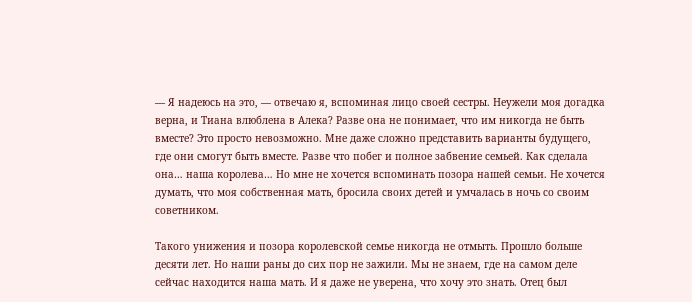— Я надеюсь на это, — отвечаю я, вспоминая лицо своей сестры. Неужели моя догадка верна, и Тиана влюблена в Алека? Разве она не понимает, что им никогда не быть вместе? Это просто невозможно. Мне даже сложно представить варианты будущего, где они смогут быть вместе. Разве что побег и полное забвение семьей. Как сделала она… наша королева… Но мне не хочется вспоминать позора нашей семьи. Не хочется думать, что моя собственная мать, бросила своих детей и умчалась в ночь со своим советником.

Такого унижения и позора королевской семье никогда не отмыть. Прошло больше десяти лет. Но наши раны до сих пор не зажили. Мы не знаем, где на самом деле сейчас находится наша мать. И я даже не уверена, что хочу это знать. Отец был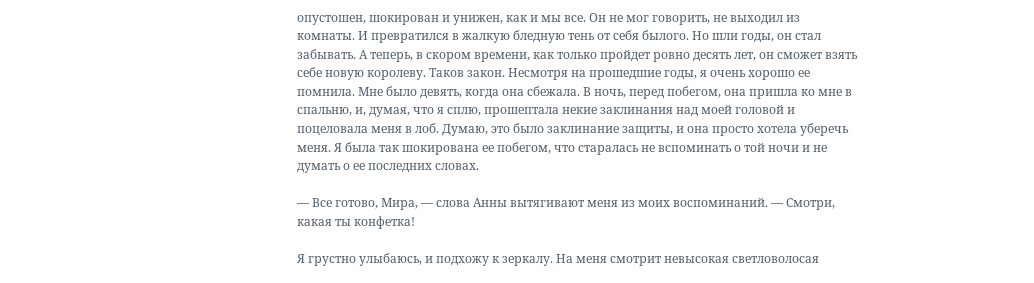опустошен, шокирован и унижен, как и мы все. Он не мог говорить, не выходил из комнаты. И превратился в жалкую бледную тень от себя былого. Но шли годы, он стал забывать. А теперь, в скором времени, как только пройдет ровно десять лет, он сможет взять себе новую королеву. Таков закон. Несмотря на прошедшие годы, я очень хорошо ее помнила. Мне было девять, когда она сбежала. В ночь, перед побегом, она пришла ко мне в спальню, и, думая, что я сплю, прошептала некие заклинания над моей головой и поцеловала меня в лоб. Думаю, это было заклинание защиты, и она просто хотела уберечь меня. Я была так шокирована ее побегом, что старалась не вспоминать о той ночи и не думать о ее последних словах.

— Все готово, Мира, — слова Анны вытягивают меня из моих воспоминаний. — Смотри, какая ты конфетка!

Я грустно улыбаюсь, и подхожу к зеркалу. На меня смотрит невысокая светловолосая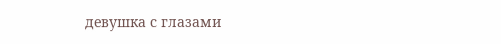девушка с глазами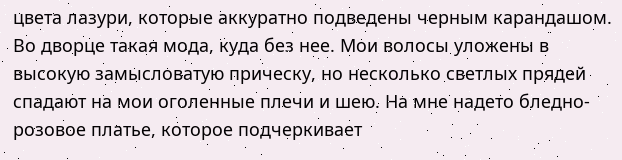цвета лазури, которые аккуратно подведены черным карандашом. Во дворце такая мода, куда без нее. Мои волосы уложены в высокую замысловатую прическу, но несколько светлых прядей спадают на мои оголенные плечи и шею. На мне надето бледно-розовое платье, которое подчеркивает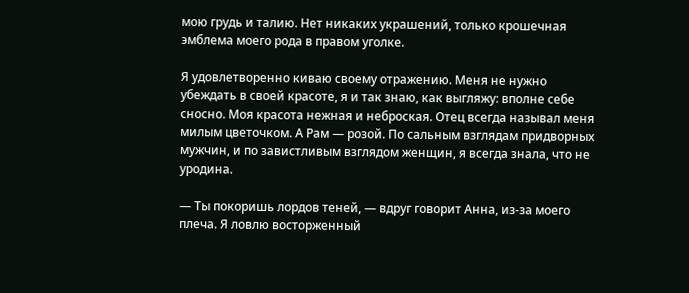мою грудь и талию. Нет никаких украшений, только крошечная эмблема моего рода в правом уголке.

Я удовлетворенно киваю своему отражению. Меня не нужно убеждать в своей красоте, я и так знаю, как выгляжу: вполне себе сносно. Моя красота нежная и неброская. Отец всегда называл меня милым цветочком. А Рам — розой. По сальным взглядам придворных мужчин, и по завистливым взглядом женщин, я всегда знала, что не уродина.

— Ты покоришь лордов теней, — вдруг говорит Анна, из-за моего плеча. Я ловлю восторженный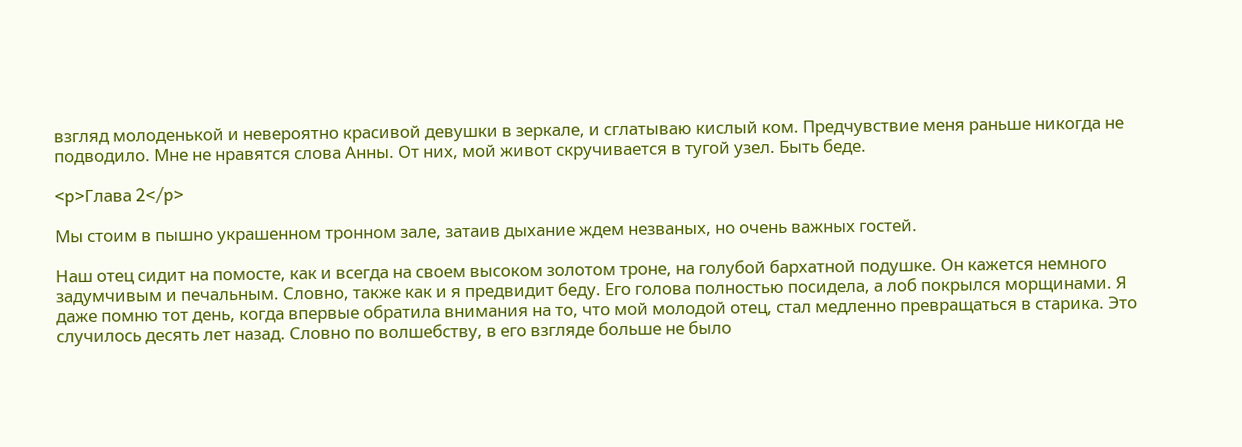взгляд молоденькой и невероятно красивой девушки в зеркале, и сглатываю кислый ком. Предчувствие меня раньше никогда не подводило. Мне не нравятся слова Анны. От них, мой живот скручивается в тугой узел. Быть беде.

<p>Глава 2</p>

Мы стоим в пышно украшенном тронном зале, затаив дыхание ждем незваных, но очень важных гостей.

Наш отец сидит на помосте, как и всегда на своем высоком золотом троне, на голубой бархатной подушке. Он кажется немного задумчивым и печальным. Словно, также как и я предвидит беду. Его голова полностью посидела, а лоб покрылся морщинами. Я даже помню тот день, когда впервые обратила внимания на то, что мой молодой отец, стал медленно превращаться в старика. Это случилось десять лет назад. Словно по волшебству, в его взгляде больше не было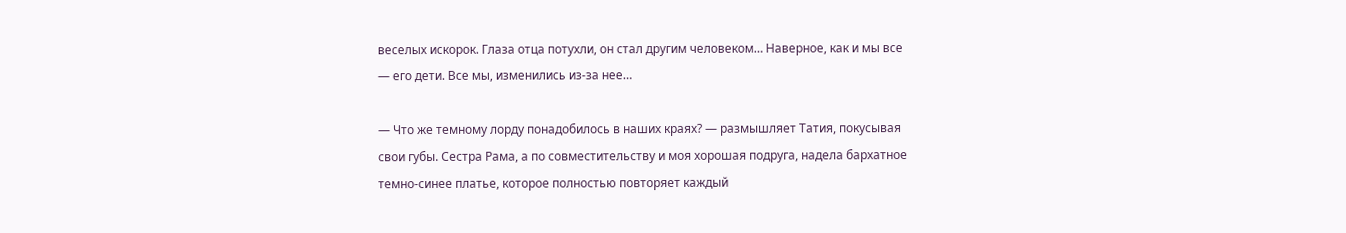веселых искорок. Глаза отца потухли, он стал другим человеком… Наверное, как и мы все — его дети. Все мы, изменились из-за нее…

— Что же темному лорду понадобилось в наших краях? — размышляет Татия, покусывая свои губы. Сестра Рама, а по совместительству и моя хорошая подруга, надела бархатное темно-синее платье, которое полностью повторяет каждый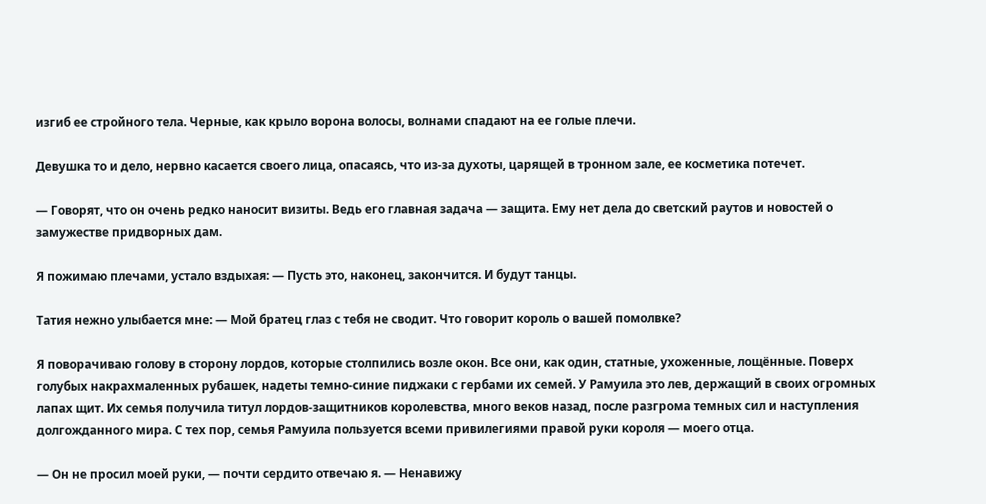изгиб ее стройного тела. Черные, как крыло ворона волосы, волнами спадают на ее голые плечи.

Девушка то и дело, нервно касается своего лица, опасаясь, что из-за духоты, царящей в тронном зале, ее косметика потечет.

— Говорят, что он очень редко наносит визиты. Ведь его главная задача — защита. Ему нет дела до светский раутов и новостей о замужестве придворных дам.

Я пожимаю плечами, устало вздыхая: — Пусть это, наконец, закончится. И будут танцы.

Татия нежно улыбается мне: — Мой братец глаз с тебя не сводит. Что говорит король о вашей помолвке?

Я поворачиваю голову в сторону лордов, которые столпились возле окон. Все они, как один, статные, ухоженные, лощённые. Поверх голубых накрахмаленных рубашек, надеты темно-синие пиджаки с гербами их семей. У Рамуила это лев, держащий в своих огромных лапах щит. Их семья получила титул лордов-защитников королевства, много веков назад, после разгрома темных сил и наступления долгожданного мира. С тех пор, семья Рамуила пользуется всеми привилегиями правой руки короля — моего отца.

— Он не просил моей руки, — почти сердито отвечаю я. — Ненавижу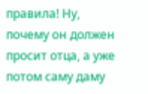правила! Ну, почему он должен просит отца, а уже потом саму даму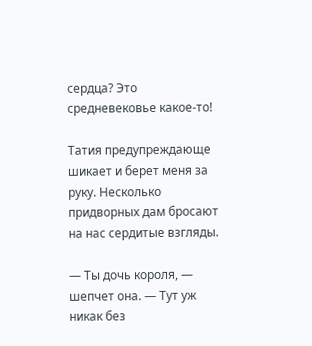сердца? Это средневековье какое-то!

Татия предупреждающе шикает и берет меня за руку. Несколько придворных дам бросают на нас сердитые взгляды.

— Ты дочь короля, — шепчет она. — Тут уж никак без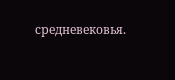средневековья.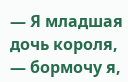— Я младшая дочь короля, — бормочу я,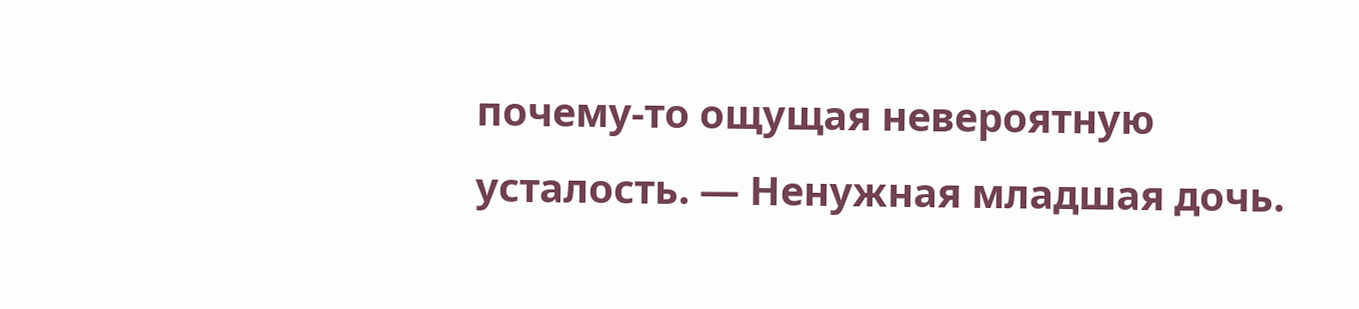почему-то ощущая невероятную усталость. — Ненужная младшая дочь.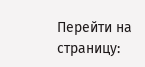Перейти на страницу: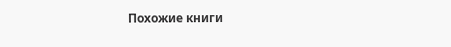Похожие книги